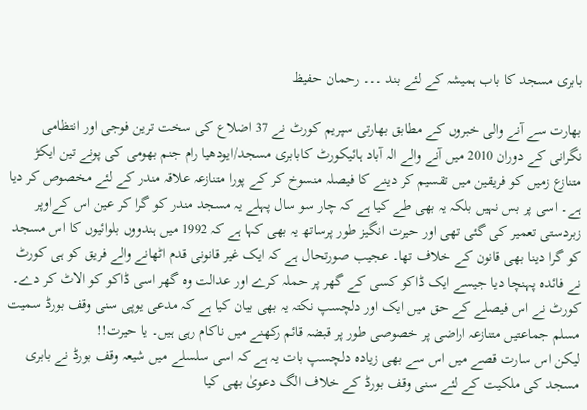بابری مسجد کا باب ہمیشہ کے لئے بند ۔۔۔ رحمان حفیظ

بھارت سے آنے والی خبروں کے مطابق بھارتی سپریم کورٹ نے 37 اضلاع کی سخت ترین فوجی اور انتظامی نگرانی کے دوران 2010 میں آنے والے الہ آباد ہائیکورٹ کابابری مسجد/ایودھیا رام جنم بھومی کی پونے تین ایکڑ متنازع زمیں کو فریقین میں تقسیم کر دینے کا فیصلہ منسوخ کر کے پورا متنازعہ علاقہ مندر کے لئے مخصوص کر دیا ہے۔ اسی پر بس نہیں بلکہ یہ بھی طے کیا ہے کہ چار سو سال پہلے یہ مسجد مندر کو گرا کر عین اس کےاوپر زبردستی تعمیر کی گئی تھی اور حیرت انگیز طور پرساتھ یہ بھی کہا ہے کہ 1992 میں ہندووں بلوائیوں کا اس مسجد کو گرا دینا بھی قانون کے خلاف تھا۔ عجیب صورتحال ہے کہ ایک غیر قانونی قدم اٹھانے والے فریق کو ہی کورٹ نے فائدہ پہنچا دیا جیسے ایک ڈاکو کسی کے گھر پر حملہ کرے اور عدالت وہ گھر اسی ڈاکو کو الاٹ کر دے۔
کورٹ نے اس فیصلے کے حق میں ایک اور دلچسپ نکتہ یہ بھی بیان کیا ہے کہ مدعی یوپی سنی وقف بورڈ سمیت مسلم جماعتیں متنازعہ اراضی پر خصوصی طور پر قبضہ قائم رکھنے میں ناکام رہی ہیں۔ یا حیرت!!
لیکن اس سارت قصے میں اس سے بھی زیادہ دلچسپ بات یہ ہے کہ اسی سلسلے میں شیعہ وقف بورڈ نے بابری مسجد کی ملکیت کے لئے سنی وقف بورڈ کے خلاف الگ دعویٰ بھی کیا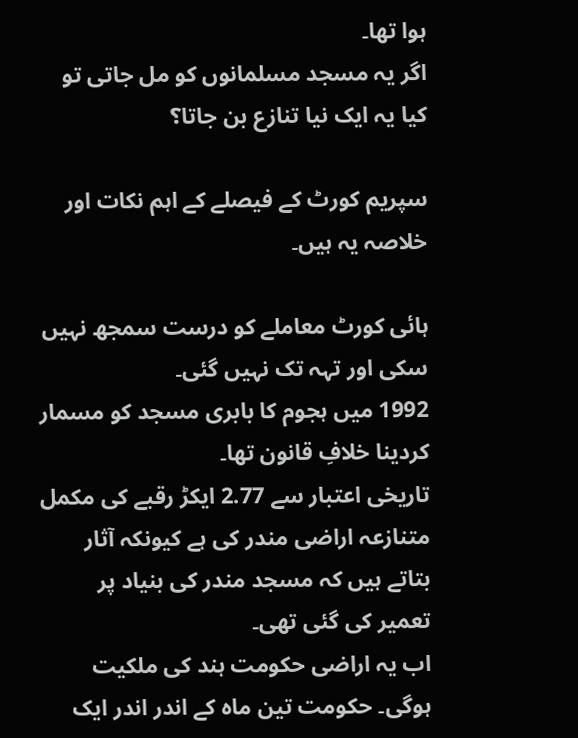ہوا تھا۔
اگر یہ مسجد مسلمانوں کو مل جاتی تو کیا یہ ایک نیا تنازع بن جاتا؟

سپریم کورٹ کے فیصلے کے اہم نکات اور خلاصہ یہ ہیں۔

ہائی کورٹ معاملے کو درست سمجھ نہیں سکی اور تہہ تک نہیں گئی۔
1992 میں ہجوم کا بابری مسجد کو مسمار کردینا خلافِ قانون تھا۔
تاریخی اعتبار سے 2.77 ایکڑ رقبے کی مکمل متنازعہ اراضی مندر کی ہے کیونکہ آثار بتاتے ہیں کہ مسجد مندر کی بنیاد پر تعمیر کی گئی تھی۔
اب یہ اراضی حکومت ہند کی ملکیت ہوگی۔ حکومت تین ماہ کے اندر اندر ایک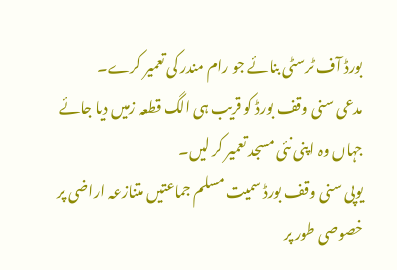بورڈ آف ٹرسٹی بنائے جو رام مندر کی تعمیر کرے۔
مدعی سنی وقف بورڈ کو قریب ہی الگ قطعہ زمیں دیا جائے جہاں وہ اپنی نئی مسجد تعمیر کر لیں۔
یوپی سنی وقف بورڈ سمیت مسلم جماعتیں متنازعہ اراضی پر خصوصی طور پر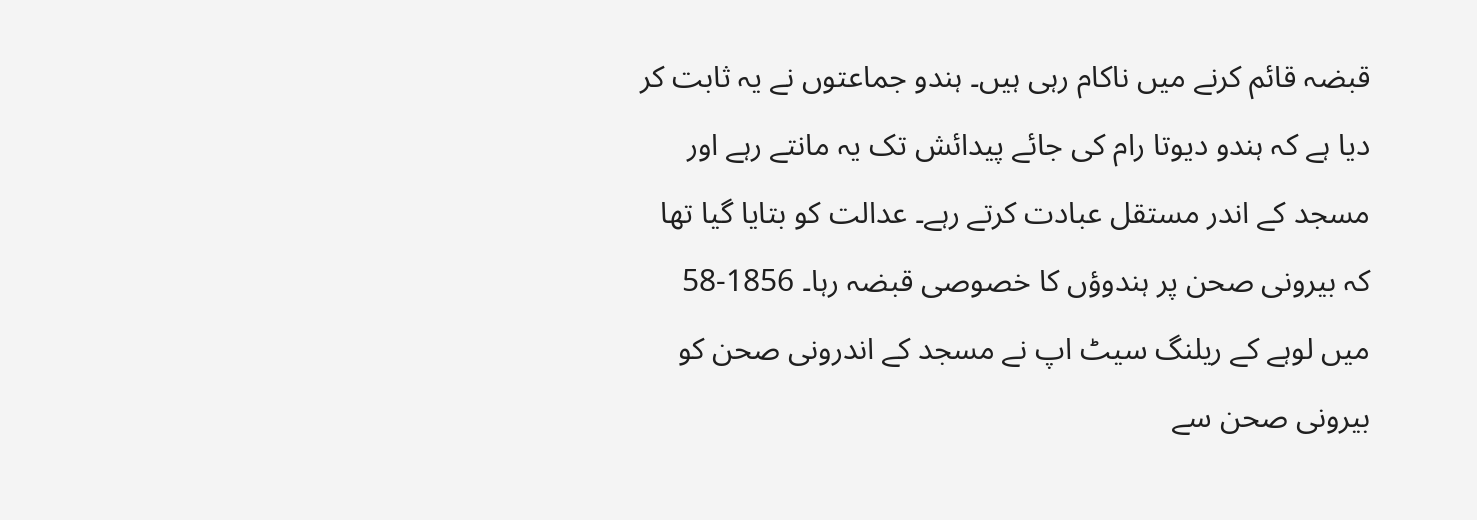قبضہ قائم کرنے میں ناکام رہی ہیں۔ ہندو جماعتوں نے یہ ثابت کر دیا ہے کہ ہندو دیوتا رام کی جائے پیدائش تک یہ مانتے رہے اور مسجد کے اندر مستقل عبادت کرتے رہے۔ عدالت کو بتایا گیا تھا کہ بیرونی صحن پر ہندوؤں کا خصوصی قبضہ رہا۔ 1856-58 میں لوہے کے ریلنگ سیٹ اپ نے مسجد کے اندرونی صحن کو بیرونی صحن سے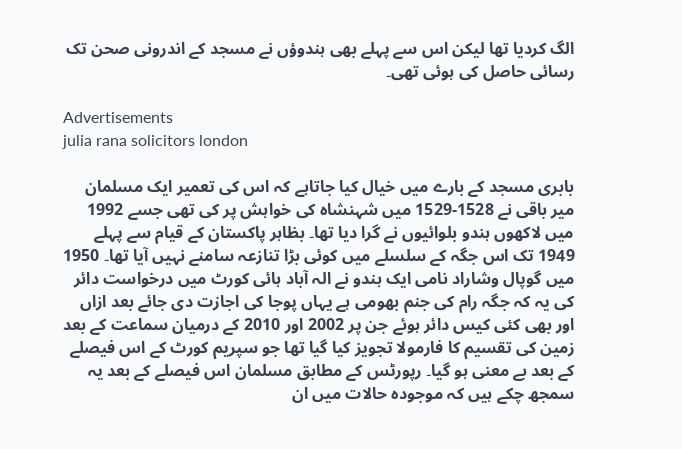الگ کردیا تھا لیکن اس سے پہلے بھی ہندوؤں نے مسجد کے اندرونی صحن تک رسائی حاصل کی ہوئی تھی۔

Advertisements
julia rana solicitors london

بابری مسجد کے بارے میں خیال کیا جاتاہے کہ اس کی تعمیر ایک مسلمان میر باقی نے 1528-1529 میں شہنشاہ کی خواہش پر کی تھی جسے 1992 میں لاکھوں ہندو بلوائیوں نے گرا دیا تھا۔ بظاہر پاکستان کے قیام سے پہلے 1949 تک اس جگہ کے سلسلے میں کوئی بڑا تنازعہ سامنے نہیں آیا تھا۔ 1950 میں گوپال وشاراد نامی ایک ہندو نے الہ آباد ہائی کورٹ میں درخواست دائر کی یہ کہ جگہ رام کی جنم بھومی ہے یہاں پوجا کی اجازت دی جائے بعد ازاں اور بھی کئی کیس دائر ہوئے جن پر 2002 اور 2010 کے درمیان سماعت کے بعد زمین کی تقسیم کا فارمولا تجویز کیا گیا تھا جو سپریم کورٹ کے اس فیصلے کے بعد بے معنی ہو گیا۔ رپورٹس کے مطابق مسلمان اس فیصلے کے بعد یہ سمجھ چکے ہیں کہ موجودہ حالات میں ان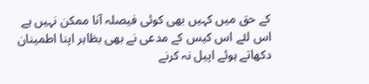کے حق میں کہیں بھی کوئی فیصلہ آنا ممکن نہیں ہے اس لئے اس کیس کے مدعی نے بھی بظاہر اپنا اطمینان دکھاتے ہوئے اپیل نہ کرنے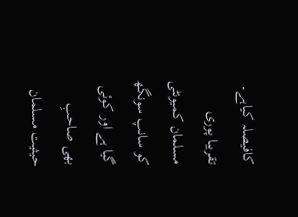کافیصلہ کیاہے۔ تقریبا پوری مسلمان کمیونٹی کو سانپ سونگھ گیا ہے اور کوئی بھی صاحبِ حیثیت مسلمان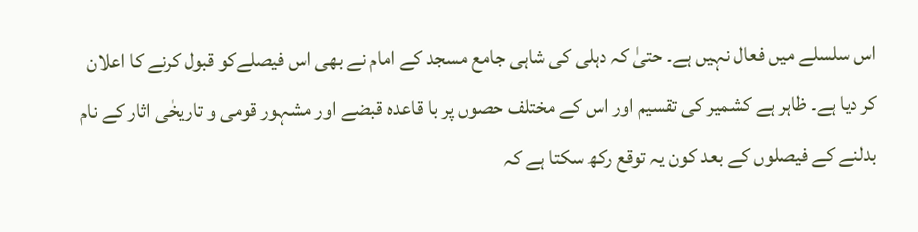اس سلسلے میں فعال نہیں ہے۔ حتیٰ کہ دہلی کی شاہی جامع مسجد کے امام نے بھی اس فیصلےکو قبول کرنے کا اعلان کر دیا ہے۔ ظاہر ہے کشمیر کی تقسیم اور اس کے مختلف حصوں پر با قاعدہ قبضے اور مشہور قومی و تاریخٰی اثار کے نام بدلنے کے فیصلوں کے بعد کون یہ توقع رکھ سکتا ہے کہ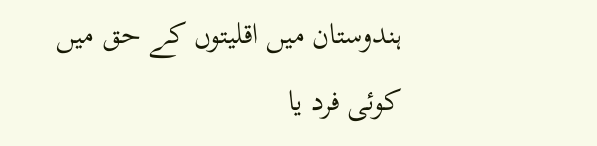ہندوستان میں اقلیتوں کے حق میں کوئی فرد یا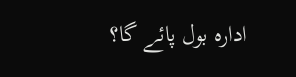ادارہ بول پائے گا؟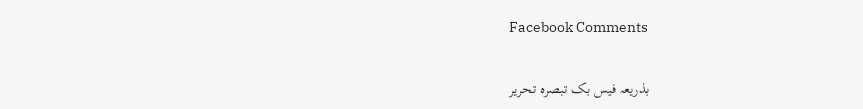Facebook Comments

بذریعہ فیس بک تبصرہ تحریر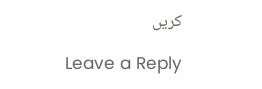کریں

Leave a Reply